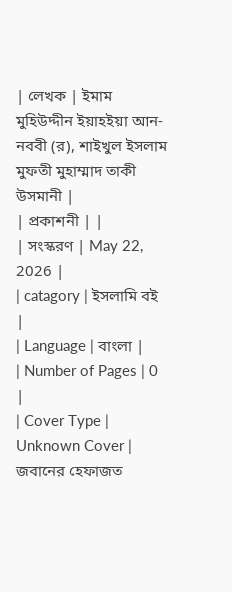| লেখক | ইমাম মুহিউদ্দীন ইয়াহইয়া আন-নববী (র), শাইখুল ইসলাম মুফতী মুহাম্মাদ তাকী উসমানী |
| প্রকাশনী | |
| সংস্করণ | May 22, 2026 |
| catagory | ইসলামি বই |
| Language | বাংলা |
| Number of Pages | 0 |
| Cover Type | Unknown Cover |
জবানের হেফাজত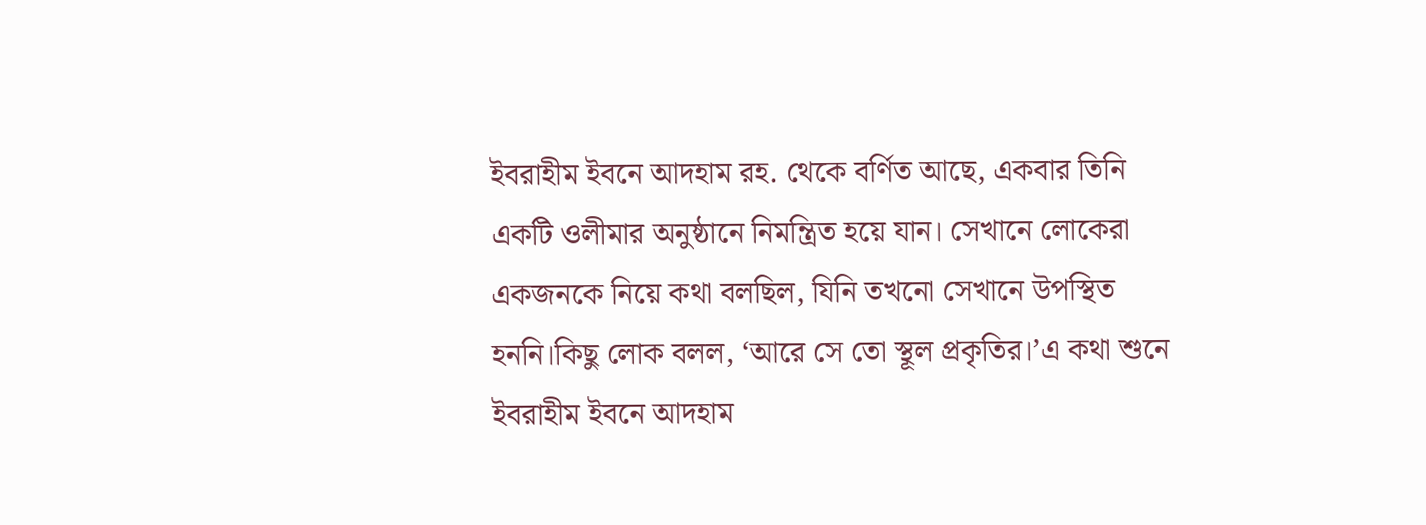ইবরাহীম ইবনে আদহাম রহ. থেকে বর্ণিত আছে, একবার তিনি একটি ওলীমার অনুষ্ঠানে নিমন্ত্রিত হয়ে যান। সেখানে লোকেরা একজনকে নিয়ে কথা বলছিল, যিনি তখনো সেখানে উপস্থিত হননি।কিছু লোক বলল, ‘আরে সে তো স্থূল প্রকৃতির।’এ কথা শুনে ইবরাহীম ইবনে আদহাম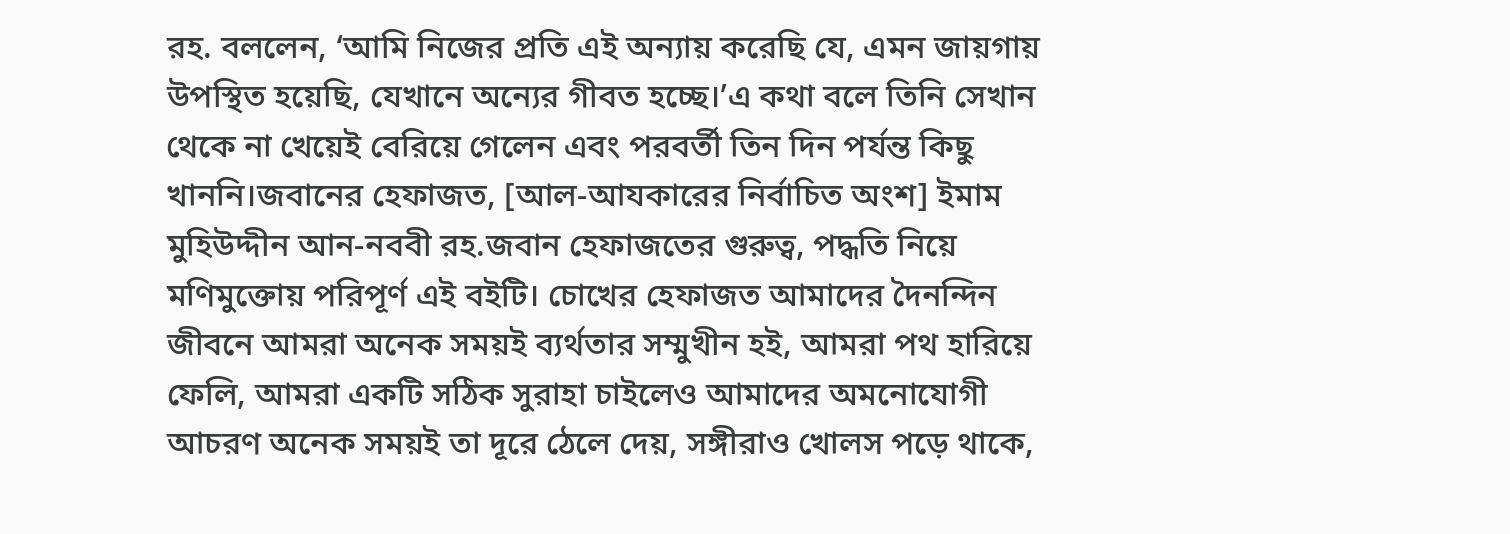রহ. বললেন, ‘আমি নিজের প্রতি এই অন্যায় করেছি যে, এমন জায়গায় উপস্থিত হয়েছি, যেখানে অন্যের গীবত হচ্ছে।’এ কথা বলে তিনি সেখান থেকে না খেয়েই বেরিয়ে গেলেন এবং পরবর্তী তিন দিন পর্যন্ত কিছু খাননি।জবানের হেফাজত, [আল-আযকারের নির্বাচিত অংশ] ইমাম মুহিউদ্দীন আন-নববী রহ.জবান হেফাজতের গুরুত্ব, পদ্ধতি নিয়ে মণিমুক্তোয় পরিপূর্ণ এই বইটি। চোখের হেফাজত আমাদের দৈনন্দিন জীবনে আমরা অনেক সময়ই ব্যর্থতার সম্মুখীন হই, আমরা পথ হারিয়ে ফেলি, আমরা একটি সঠিক সুরাহা চাইলেও আমাদের অমনোযোগী আচরণ অনেক সময়ই তা দূরে ঠেলে দেয়, সঙ্গীরাও খোলস পড়ে থাকে,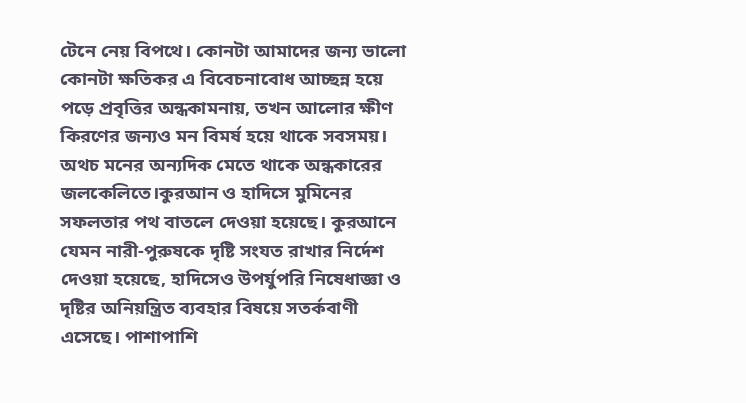টেনে নেয় বিপথে। কোনটা আমাদের জন্য ভালো কোনটা ক্ষতিকর এ বিবেচনাবোধ আচ্ছন্ন হয়ে পড়ে প্রবৃত্তির অন্ধকামনায়, তখন আলোর ক্ষীণ কিরণের জন্যও মন বিমর্ষ হয়ে থাকে সবসময়। অথচ মনের অন্যদিক মেতে থাকে অন্ধকারের জলকেলিতে।কুরআন ও হাদিসে মুমিনের সফলতার পথ বাতলে দেওয়া হয়েছে। কুরআনে যেমন নারী-পুরুষকে দৃষ্টি সংযত রাখার নির্দেশ দেওয়া হয়েছে, হাদিসেও উপর্যুপরি নিষেধাজ্ঞা ও দৃষ্টির অনিয়ন্ত্রিত ব্যবহার বিষয়ে সতর্কবাণী এসেছে। পাশাপাশি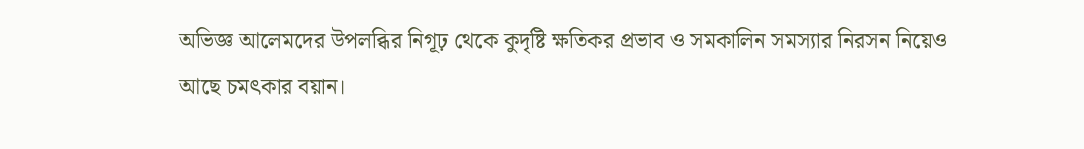অভিজ্ঞ আলেমদের উপলব্ধির নিগূঢ় থেকে কুদৃষ্টি ক্ষতিকর প্রভাব ও সমকালিন সমস্যার নিরসন নিয়েও আছে চমৎকার বয়ান।